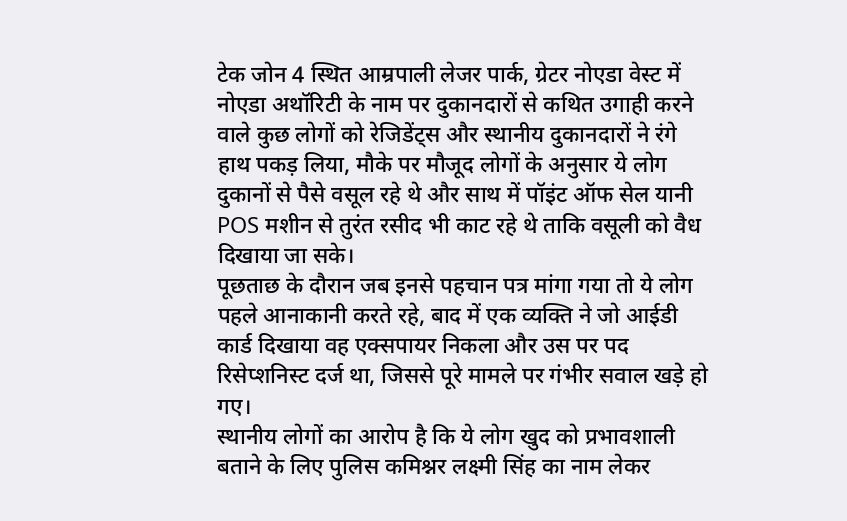टेक जोन 4 स्थित आम्रपाली लेजर पार्क, ग्रेटर नोएडा वेस्ट में नोएडा अथॉरिटी के नाम पर दुकानदारों से कथित उगाही करने वाले कुछ लोगों को रेजिडेंट्स और स्थानीय दुकानदारों ने रंगे हाथ पकड़ लिया, मौके पर मौजूद लोगों के अनुसार ये लोग दुकानों से पैसे वसूल रहे थे और साथ में पॉइंट ऑफ सेल यानी POS मशीन से तुरंत रसीद भी काट रहे थे ताकि वसूली को वैध दिखाया जा सके।
पूछताछ के दौरान जब इनसे पहचान पत्र मांगा गया तो ये लोग पहले आनाकानी करते रहे, बाद में एक व्यक्ति ने जो आईडी कार्ड दिखाया वह एक्सपायर निकला और उस पर पद रिसेप्शनिस्ट दर्ज था, जिससे पूरे मामले पर गंभीर सवाल खड़े हो गए।
स्थानीय लोगों का आरोप है कि ये लोग खुद को प्रभावशाली बताने के लिए पुलिस कमिश्नर लक्ष्मी सिंह का नाम लेकर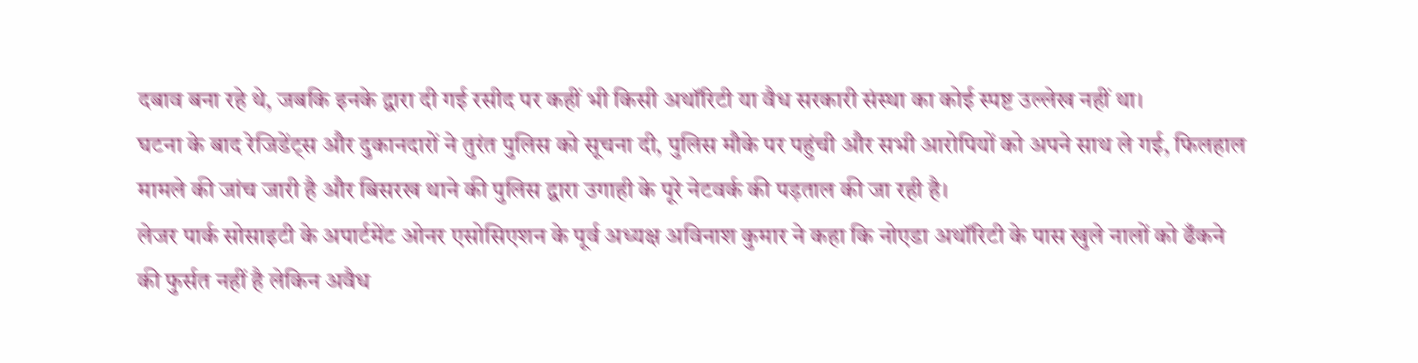दबाव बना रहे थे, जबकि इनके द्वारा दी गई रसीद पर कहीं भी किसी अथॉरिटी या वैध सरकारी संस्था का कोई स्पष्ट उल्लेख नहीं था।
घटना के बाद रेजिडेंट्स और दुकानदारों ने तुरंत पुलिस को सूचना दी, पुलिस मौके पर पहुंची और सभी आरोपियों को अपने साथ ले गई, फिलहाल मामले की जांच जारी है और बिसरख थाने की पुलिस द्वारा उगाही के पूरे नेटवर्क की पड़ताल की जा रही है।
लेजर पार्क सोसाइटी के अपार्टमेंट ओनर एसोसिएशन के पूर्व अध्यक्ष अविनाश कुमार ने कहा कि नोएडा अथॉरिटी के पास खुले नालों को ढँकने की फुर्सत नहीं है लेकिन अवैध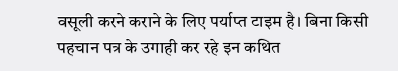वसूली करने कराने के लिए पर्याप्त टाइम है। बिना किसी पहचान पत्र के उगाही कर रहे इन कथित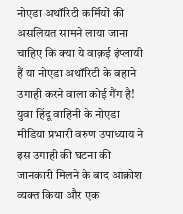नोएडा अथॉरिटी कर्मियों की असलियत सामने लाया जाना चाहिए कि क्या ये वाक़ई इंप्लायी हैं या नोएडा अथॉरिटी के बहाने उगाही करने वाला कोई गैंग है!
युवा हिंदू वाहिनी के नोएडा मीडिया प्रभारी वरुण उपाध्याय ने इस उगाही की घटना की जानकारी मिलने के बाद आक्रोश व्यक्त किया और एक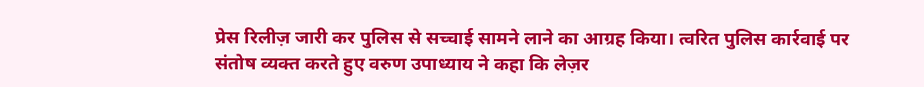प्रेस रिलीज़ जारी कर पुलिस से सच्चाई सामने लाने का आग्रह किया। त्वरित पुलिस कार्रवाई पर संतोष व्यक्त करते हुए वरुण उपाध्याय ने कहा कि लेज़र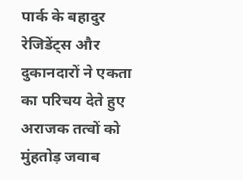पार्क के बहादुर रेजिडेंट्स और दुकानदारों ने एकता का परिचय देते हुए अराजक तत्वों को मुंहतोड़ जवाब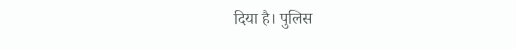दिया है। पुलिस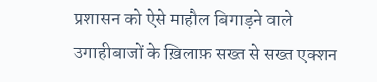प्रशासन को ऐसे माहौल बिगाड़ने वाले उगाहीबाजों के ख़िलाफ़ सख्त से सख्त एक्शन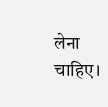लेना चाहिए।